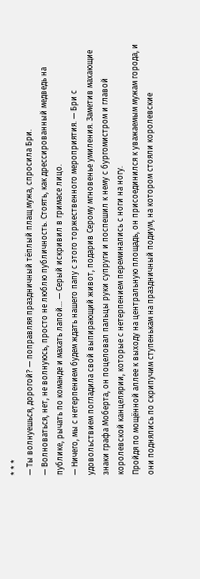* * *
— Ты волнуешься, дорогой? — поправляя праздничный тёплый плащ мужа, спросила Бри.
— Волноваться, нет, не волнуюсь, просто не люблю публичность. Стоять, как дрессированный медведь на публике, рычать по команде и махать лапой… — Серый искривил в гримасе лицо.
— Ничего, мы с нетерпением будем ждать нашего папу с этого торжественного мероприятия. — Бри с удовольствием погладила свой выпирающий живот, подарив Серому мгновенье умиления. Заметив махающие знаки графа Моберта, он поцеловал пальцы руки супруги и поспешил к нему с бургомистром и главой королевской канцелярии, которые с нетерпением переминались с ноги на ногу.
Пройдя по мощённой аллее к выходу на центральную площадь, он присоединился к уважаемым мужам города, и они поднялись по скрипучим ступенькам на праздничный подиум, на котором стояли королевские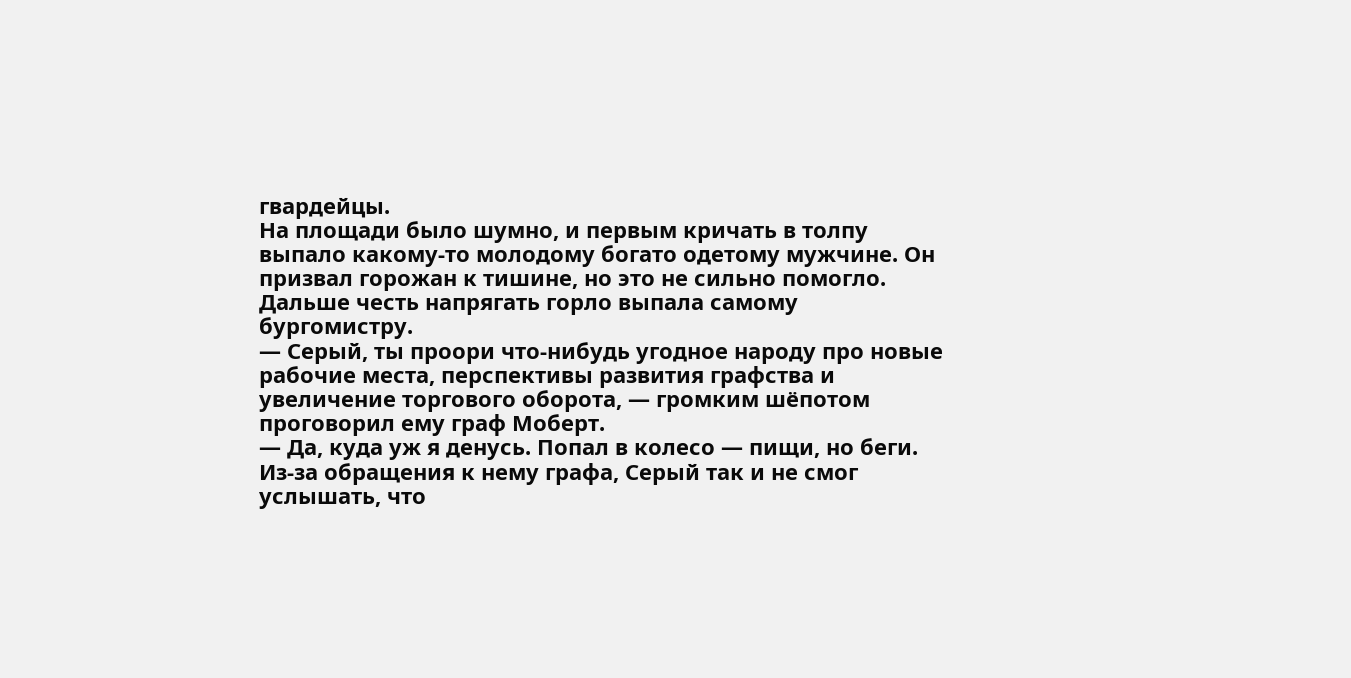гвардейцы.
На площади было шумно, и первым кричать в толпу выпало какому-то молодому богато одетому мужчине. Он призвал горожан к тишине, но это не сильно помогло. Дальше честь напрягать горло выпала самому бургомистру.
— Серый, ты проори что-нибудь угодное народу про новые рабочие места, перспективы развития графства и увеличение торгового оборота, — громким шёпотом проговорил ему граф Моберт.
— Да, куда уж я денусь. Попал в колесо — пищи, но беги.
Из-за обращения к нему графа, Серый так и не смог услышать, что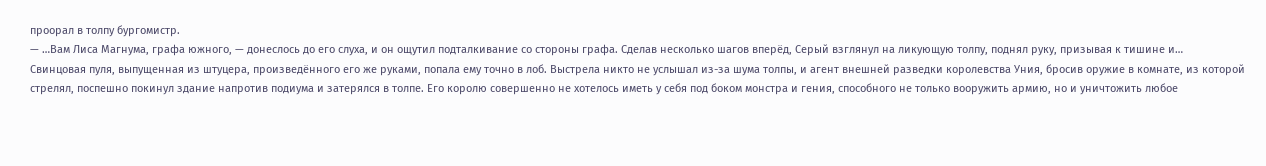проорал в толпу бургомистр.
— …Вам Лиса Магнума, графа южного, — донеслось до его слуха, и он ощутил подталкивание со стороны графа. Сделав несколько шагов вперёд, Серый взглянул на ликующую толпу, поднял руку, призывая к тишине и…
Свинцовая пуля, выпущенная из штуцера, произведённого его же руками, попала ему точно в лоб. Выстрела никто не услышал из-за шума толпы, и агент внешней разведки королевства Уния, бросив оружие в комнате, из которой стрелял, поспешно покинул здание напротив подиума и затерялся в толпе. Его королю совершенно не хотелось иметь у себя под боком монстра и гения, способного не только вооружить армию, но и уничтожить любое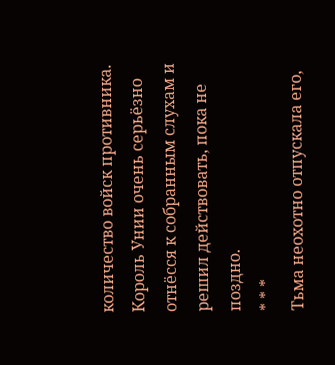количество войск противника. Король Унии очень серьёзно отнёсся к собранным слухам и решил действовать, пока не поздно.
* * *
Тьма неохотно отпускала его,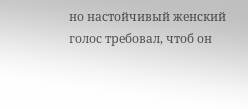но настойчивый женский голос требовал, чтоб он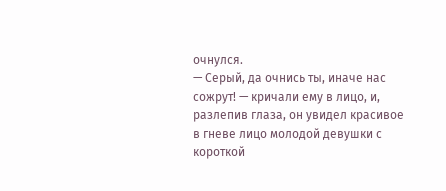очнулся.
— Серый, да очнись ты, иначе нас сожрут! — кричали ему в лицо, и, разлепив глаза, он увидел красивое в гневе лицо молодой девушки с короткой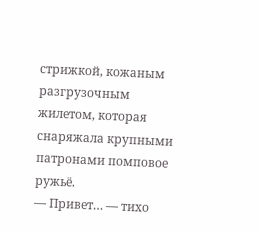стрижкой, кожаным разгрузочным жилетом, которая снаряжала крупными патронами помповое ружьё.
— Привет… — тихо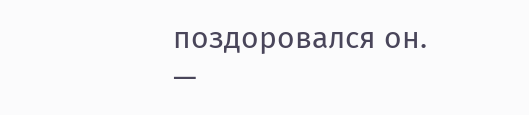поздоровался он.
—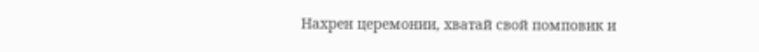Нахрен церемонии, хватай свой помповик и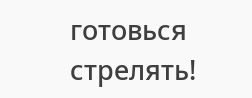готовься стрелять!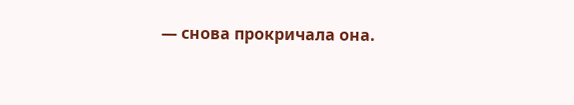— снова прокричала она.